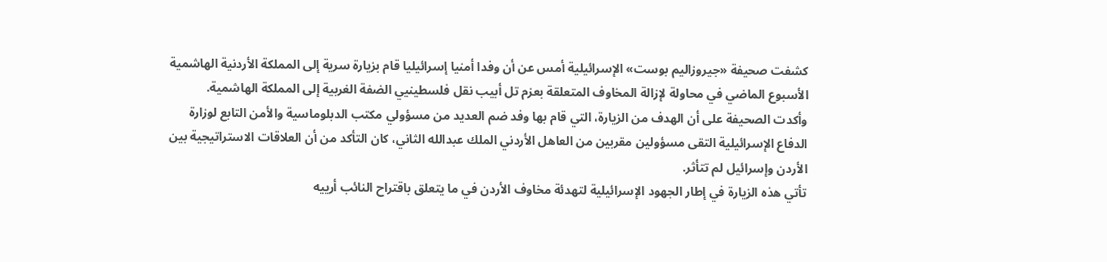كشفت صحيفة «جيروزاليم بوست» الإسرائيلية أمس عن أن وفدا أمنيا إسرائيليا قام بزيارة سرية إلى المملكة الأردنية الهاشمية الأسبوع الماضي في محاولة لإزالة المخاوف المتعلقة بعزم تل أبيب نقل فلسطينيي الضفة الغربية إلى المملكة الهاشمية.
وأكدت الصحيفة على أن الهدف من الزيارة، التي قام بها وفد ضم العديد من مسؤولي مكتب الدبلوماسية والأمن التابع لوزارة الدفاع الإسرائيلية التقى مسؤولين مقربين من العاهل الأردني الملك عبدالله الثاني، كان التأكد من أن العلاقات الاستراتيجية بين الأردن وإسرائيل لم تتأثر.
تأتي هذه الزيارة في إطار الجهود الإسرائيلية لتهدئة مخاوف الأردن في ما يتعلق باقتراح النائب أرييه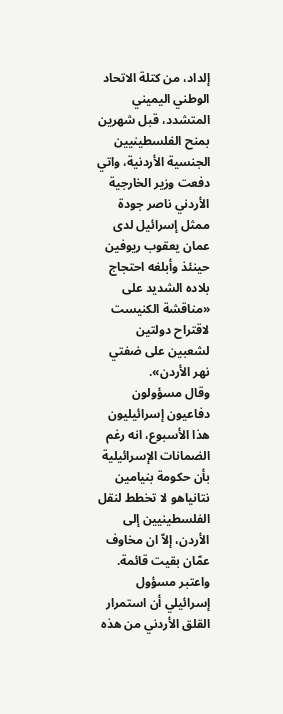إلداد، من كتلة الاتحاد الوطني اليميني المتشدد، قبل شهرين بمنح الفلسطينيين الجنسية الأردنية، واتي دفعت وزير الخارجية الأردني ناصر جودة ممثل إسرائيل لدى عمان يعقوب ريوفين حينئذ وأبلغه احتجاج بلاده الشديد على «مناقشة الكنيست لاقتراح دولتين لشعبين على ضفتي نهر الأردن».
وقال مسؤولون دفاعيون إسرائيليون هذا الأسبوع، انه رغم الضمانات الإسرائيلية بأن حكومة بنيامين نتانياهو لا تخطط لنقل الفلسطينيين إلى الأردن، إلاّ ان مخاوف عمّان بقيت قائمة. واعتبر مسؤول إسرائيلي أن استمرار القلق الأردني من هذه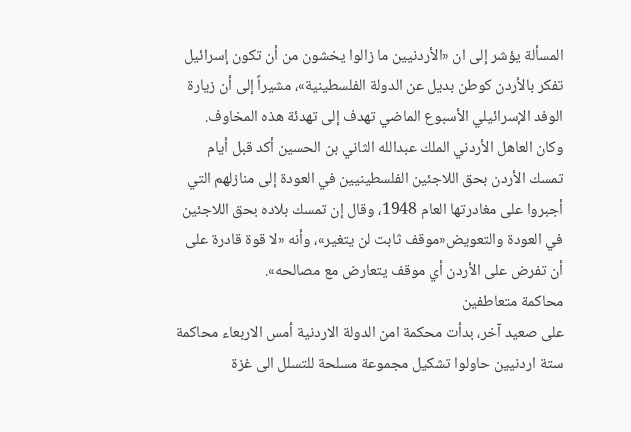المسألة يؤشر إلى ان «الأردنيين ما زالوا يخشون من أن تكون إسرائيل تفكر بالأردن كوطن بديل عن الدولة الفلسطينية»، مشيراً إلى أن زيارة الوفد الإسرائيلي الأسبوع الماضي تهدف إلى تهدئة هذه المخاوف.
وكان العاهل الأردني الملك عبدالله الثاني بن الحسين أكد قبل أيام تمسك الأردن بحق اللاجئين الفلسطينيين في العودة إلى منازلهم التي أجبروا على مغادرتها العام 1948، وقال إن تمسك بلاده بحق اللاجئين في العودة والتعويض«موقف ثابت لن يتغير»، وأنه «لا قوة قادرة على أن تفرض على الأردن أي موقف يتعارض مع مصالحه».
محاكمة متعاطفين
على صعيد آخر، بدأت محكمة امن الدولة الاردنية أمس الاربعاء محاكمة ستة اردنيين حاولوا تشكيل مجموعة مسلحة للتسلل الى غزة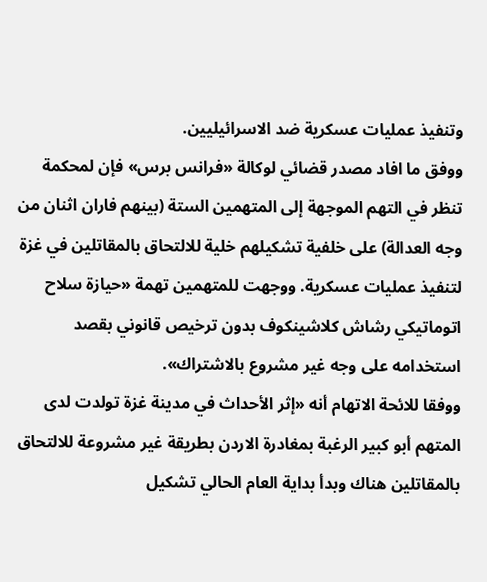وتنفيذ عمليات عسكرية ضد الاسرائيليين.
ووفق ما افاد مصدر قضائي لوكالة «فرانس برس» فإن لمحكمة تنظر في التهم الموجهة إلى المتهمين الستة (بينهم فاران اثنان من وجه العدالة) على خلفية تشكيلهم خلية للالتحاق بالمقاتلين في غزة لتنفيذ عمليات عسكرية. ووجهت للمتهمين تهمة «حيازة سلاح اتوماتيكي رشاش كلاشينكوف بدون ترخيص قانوني بقصد استخدامه على وجه غير مشروع بالاشتراك».
ووفقا للائحة الاتهام أنه «إثر الأحداث في مدينة غزة تولدت لدى المتهم أبو كبير الرغبة بمغادرة الاردن بطريقة غير مشروعة للالتحاق بالمقاتلين هناك وبدأ بداية العام الحالي تشكيل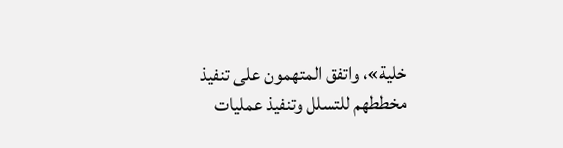خلية»، واتفق المتهمون على تنفيذ مخططهم للتسلل وتنفيذ عمليات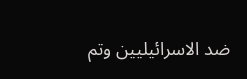ضد الاسرائيليين وتم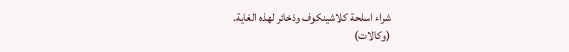شراء اسلحة كلاشينكوف وذخائر لهذه الغاية.
(وكالات)